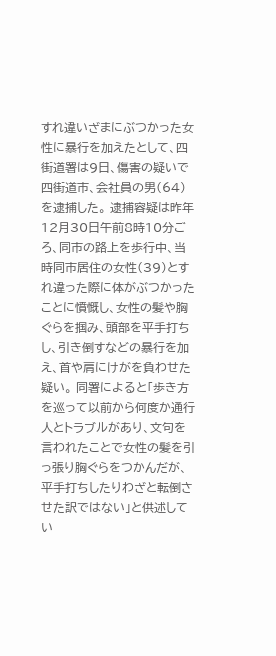すれ違いざまにぶつかった女性に暴行を加えたとして、四街道署は9日、傷害の疑いで四街道市、会社員の男(64)を逮捕した。 逮捕容疑は昨年12月30日午前8時10分ごろ、同市の路上を歩行中、当時同市居住の女性(39)とすれ違った際に体がぶつかったことに憤慨し、女性の髪や胸ぐらを掴み、頭部を平手打ちし、引き倒すなどの暴行を加え、首や肩にけがを負わせた疑い。 同署によると「歩き方を巡って以前から何度か通行人とトラブルがあり、文句を言われたことで女性の髪を引っ張り胸ぐらをつかんだが、平手打ちしたりわざと転倒させた訳ではない」と供述してい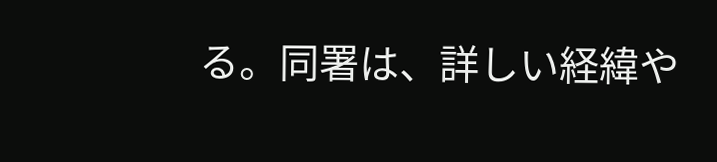る。同署は、詳しい経緯や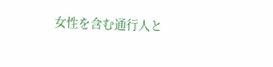女性を含む通行人と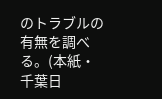のトラブルの有無を調べる。(本紙・千葉日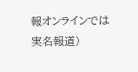報オンラインでは実名報道)